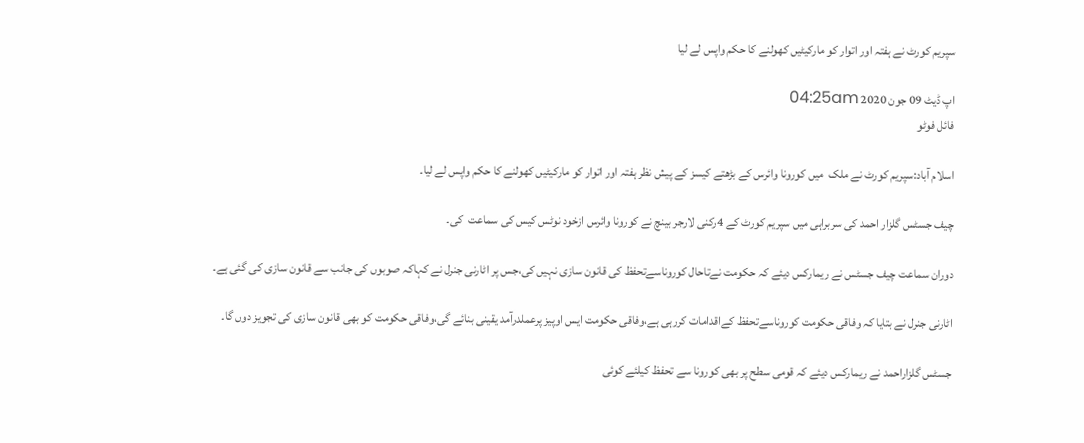سپریم کورٹ نے ہفتہ اور اتوار کو مارکیٹیں کھولنے کا حکم واپس لے لیا

اپ ڈیٹ 09 جون 2020 04:25am
فائل فوٹو

اسلام آباد:سپریم کورٹ نے ملک  میں کورونا وائرس کے بڑھتے کیسز کے پیش نظر ہفتہ اور اتوار کو مارکیٹیں کھولنے کا حکم واپس لے لیا۔

چیف جسٹس گلزار احمد کی سربراہی میں سپریم کورٹ کے 4رکنی لارجر بینچ نے کورونا وائرس ازخود نوٹس کیس کی سماعت  کی۔

دوران سماعت چیف جسٹس نے ریمارکس دیئے کہ حکومت نےتاحال کوروناسےتحفظ کی قانون سازی نہیں کی،جس پر اٹارنی جنرل نے کہاکہ صوبوں کی جانب سے قانون سازی کی گئی ہے۔

اٹارنی جنرل نے بتایا کہ وفاقی حکومت کوروناسےتحفظ کےاقدامات کررہی ہے،وفاقی حکومت ایس اوپیز پرعملدرآمد یقینی بنائے گی،وفاقی حکومت کو بھی قانون سازی کی تجویز دوں گا۔

جسٹس گلزاراحمد نے ریمارکس دیئے کہ قومی سطح پر بھی کورونا سے تحفظ کیلئے کوئی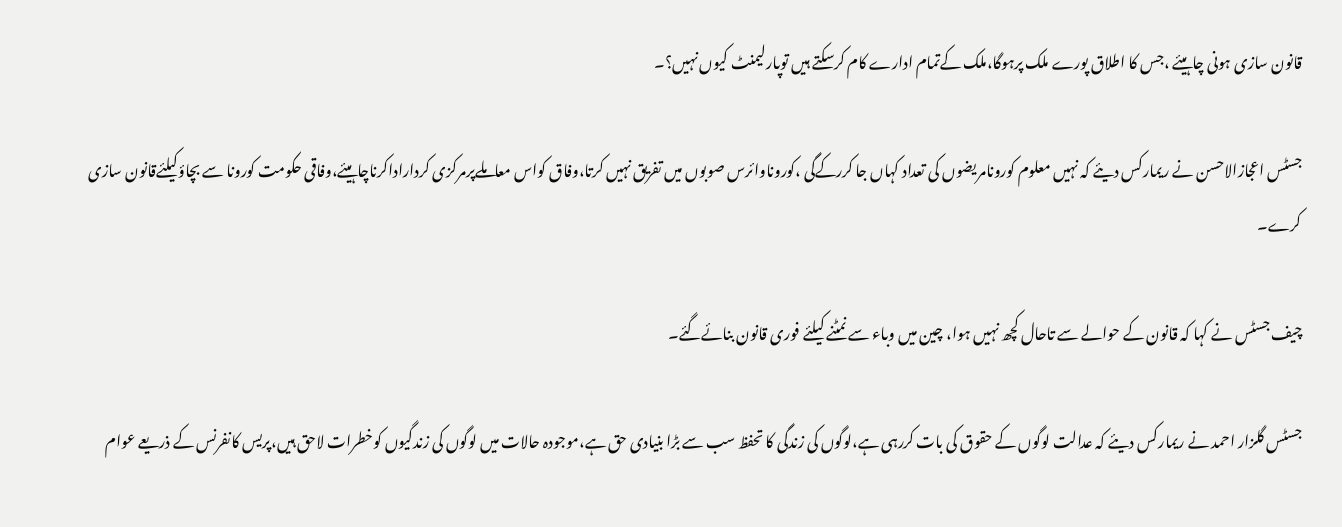قانون سازی ہونی چاہیئے ،جس کا اطلاق پورے ملک پرہوگا،ملک کےتمام ادارے کام کرسکتے ہیں توپارلیمنٹ کیوں نہیں؟۔

جسٹس اعجازالاحسن نے ریمارکس دیئے کہ نہیں معلوم کورونامریضوں کی تعداد کہاں جا کررکےگی ،کوروناوائرس صوبوں میں تفریق نہیں کرتا،وفاق کواس معاملےپرمرکزی کرداراداکرناچاہیئے،وفاقی حکومت کورونا سے بچاؤکیلئےقانون سازی کرے۔

چیف جسٹس نے کہا کہ قانون کے حوالے سے تاحال کچھ نہیں ہوا، چین میں وباء سے نمٹنے کیلئے فوری قانون بنائےگئے۔

جسٹس گلزار احمد نے ریمارکس دیئے کہ عدالت لوگوں کے حقوق کی بات کررہی ہے،لوگوں کی زندگی کا تحفظ سب سے بڑا بنیادی حق ہے،موجودہ حالات میں لوگوں کی زندگیوں کوخطرات لاحق ہیں،پریس کانفرنس کے ذریعے عوام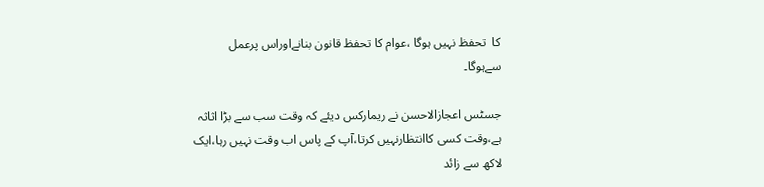کا  تحفظ نہیں ہوگا ،عوام کا تحفظ قانون بنانےاوراس پرعمل سےہوگا۔

جسٹس اعجازالاحسن نے ریمارکس دیئے کہ وقت سب سے بڑا اثاثہ ہے،وقت کسی کاانتظارنہیں کرتا،آپ کے پاس اب وقت نہیں رہا،ایک لاکھ سے زائد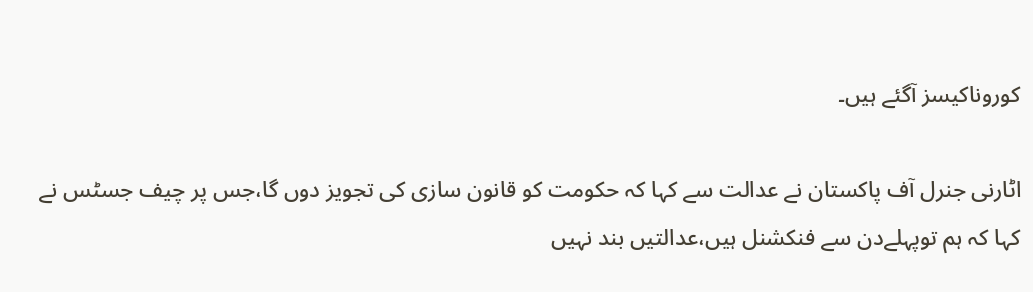کوروناکیسز آگئے ہیں۔

اٹارنی جنرل آف پاکستان نے عدالت سے کہا کہ حکومت کو قانون سازی کی تجویز دوں گا،جس پر چیف جسٹس نے کہا کہ ہم توپہلےدن سے فنکشنل ہیں،عدالتیں بند نہیں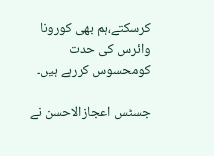کرسکتے،ہم بھی کورونا وائرس کی حدت کومحسوس کررہے ہیں۔

جسٹس اعجازالاحسن نے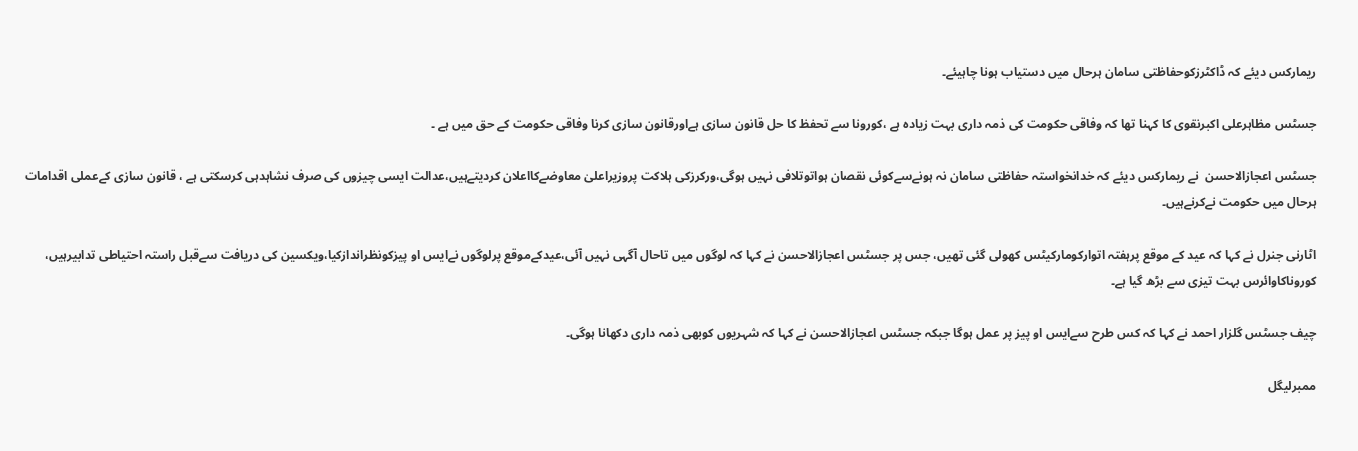ریمارکس دیئے کہ ڈاکٹرزکوحفاظتی سامان ہرحال میں دستیاب ہونا چاہیئے۔

جسٹس مظاہرعلی اکبرنقوی کا کہنا تھا کہ وفاقی حکومت کی ذمہ داری بہت زیادہ ہے ،کورونا سے تحفظ کا حل قانون سازی ہےاورقانون سازی کرنا وفاقی حکومت کے حق میں ہے ۔

جسٹس اعجازالاحسن  نے ریمارکس دیئے کہ خدانخواستہ حفاظتی سامان نہ ہونےسےکوئی نقصان ہواتوتلافی نہیں ہوگی،ورکرزکی ہلاکت پروزیراعلیٰ معاوضےکااعلان کردیتےہیں،عدالت ایسی چیزوں کی صرف نشاہدہی کرسکتی ہے ، قانون سازی کےعملی اقدامات ہرحال میں حکومت نےکرنےہیں۔

اٹارنی جنرل نے کہا کہ عید کے موقع پرہفتہ اتوارکومارکیٹس کھولی گئی تھیں، جس پر جسٹس اعجازالاحسن نے کہا کہ لوگوں میں تاحال آگہی نہیں آئی،عیدکےموقع پرلوگوں نےایس او پیزکونظراندازکیا،ویکسین کی دریافت سےقبل راستہ احتیاطی تدابیرہیں، کوروناکاوائرس بہت تیزی سے بڑھ گیا ہے۔

چیف جسٹس گلزار احمد نے کہا کہ کس طرح سےایس او پیز پر عمل ہوگا جبکہ جسٹس اعجازالاحسن نے کہا کہ شہریوں کوبھی ذمہ داری دکھانا ہوگی۔

ممبرلیگل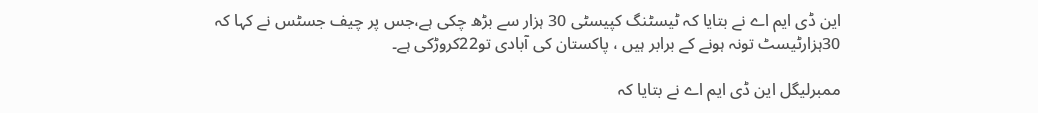این ڈی ایم اے نے بتایا کہ ٹیسٹنگ کپیسٹی 30 ہزار سے بڑھ چکی ہے،جس پر چیف جسٹس نے کہا کہ 30ہزارٹیسٹ تونہ ہونے کے برابر ہیں ، پاکستان کی آبادی تو22کروڑکی ہے۔

ممبرلیگل این ڈی ایم اے نے بتایا کہ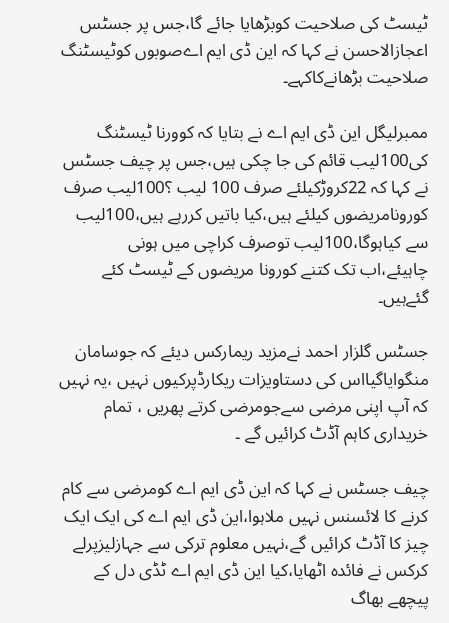ٹیسٹ کی صلاحیت کوبڑھایا جائے گا،جس پر جسٹس اعجازالاحسن نے کہا کہ این ڈی ایم اےصوبوں کوٹیسٹنگ صلاحیت بڑھانےکاکہے۔

ممبرلیگل این ڈی ایم اے نے بتایا کہ کوورنا ٹیسٹنگ کی100لیب قائم کی جا چکی ہیں،جس پر چیف جسٹس نے کہا کہ 22کروڑکیلئے صرف 100 لیب ؟100لیب صرف کورونامریضوں کیلئے ہیں،کیا باتیں کررہے ہیں،100لیب سے کیاہوگا،100لیب توصرف کراچی میں ہونی چاہیئے،اب تک کتنے کورونا مریضوں کے ٹیسٹ کئے گئےہیں۔

جسٹس گلزار احمد نےمزید ریمارکس دیئے کہ جوسامان منگوایاگیااس کی دستاویزات ریکارڈپرکیوں نہیں ،یہ نہیں کہ آپ اپنی مرضی سےجومرضی کرتے پھریں ، تمام خریداری کاہم آڈٹ کرائیں گے ۔

چیف جسٹس نے کہا کہ این ڈی ایم اے کومرضی سے کام کرنے کا لائسنس نہیں ملاہوا،این ڈی ایم اے کی ایک ایک چیز کا آڈٹ کرائیں گے،نہیں معلوم ترکی سے جہازلیزپرلے کرکس نے فائدہ اٹھایا،کیا این ڈی ایم اے ٹڈی دل کے پیچھے بھاگ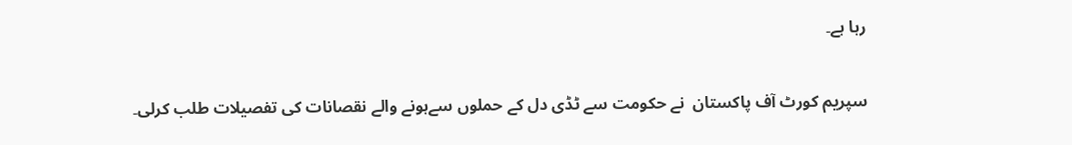رہا ہے۔

سپریم کورٹ آف پاکستان  نے حکومت سے ٹڈی دل کے حملوں سےہونے والے نقصانات کی تفصیلات طلب کرلی۔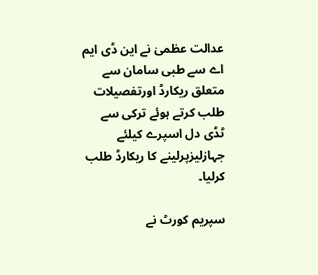عدالت عظمیٰ نے این ڈی ایم اے سے طبی سامان سے متعلق ریکارڈ اورتفصیلات طلب کرتے ہوئے ترکی سے ٹڈی دل اسپرے کیلئے جہازلیزپرلینے کا ریکارڈ طلب کرلیا۔

سپریم کورٹ نے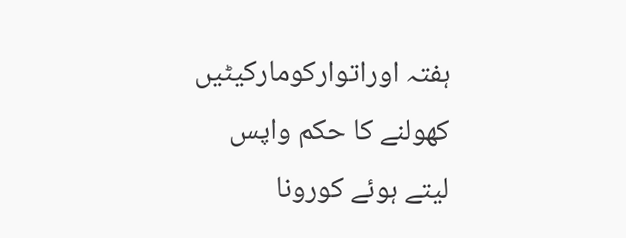ہفتہ اوراتوارکومارکیٹیں کھولنے کا حکم واپس لیتے ہوئے کورونا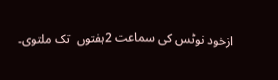ازخود نوٹس کی سماعت 2ہفتوں  تک ملتوی۔